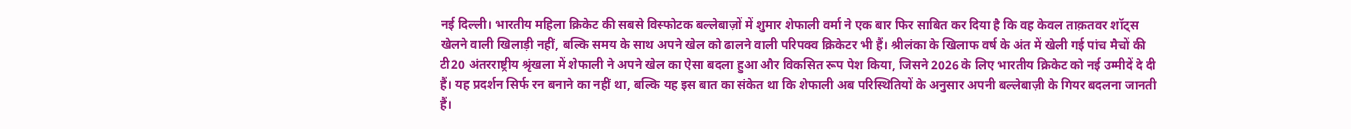नई दिल्ली। भारतीय महिला क्रिकेट की सबसे विस्फोटक बल्लेबाज़ों में शुमार शेफाली वर्मा ने एक बार फिर साबित कर दिया है कि वह केवल ताक़तवर शॉट्स खेलने वाली खिलाड़ी नहीं, बल्कि समय के साथ अपने खेल को ढालने वाली परिपक्व क्रिकेटर भी हैं। श्रीलंका के खिलाफ वर्ष के अंत में खेली गई पांच मैचों की टी20 अंतरराष्ट्रीय श्रृंखला में शेफाली ने अपने खेल का ऐसा बदला हुआ और विकसित रूप पेश किया, जिसने 2026 के लिए भारतीय क्रिकेट को नई उम्मीदें दे दी हैं। यह प्रदर्शन सिर्फ रन बनाने का नहीं था, बल्कि यह इस बात का संकेत था कि शेफाली अब परिस्थितियों के अनुसार अपनी बल्लेबाज़ी के गियर बदलना जानती हैं।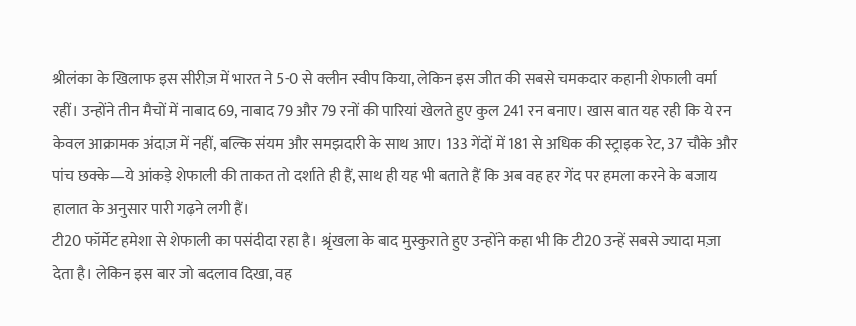श्रीलंका के खिलाफ इस सीरीज़ में भारत ने 5-0 से क्लीन स्वीप किया, लेकिन इस जीत की सबसे चमकदार कहानी शेफाली वर्मा रहीं। उन्होंने तीन मैचों में नाबाद 69, नाबाद 79 और 79 रनों की पारियां खेलते हुए कुल 241 रन बनाए। खास बात यह रही कि ये रन केवल आक्रामक अंदाज़ में नहीं, बल्कि संयम और समझदारी के साथ आए। 133 गेंदों में 181 से अधिक की स्ट्राइक रेट, 37 चौके और पांच छक्के—ये आंकड़े शेफाली की ताकत तो दर्शाते ही हैं, साथ ही यह भी बताते हैं कि अब वह हर गेंद पर हमला करने के बजाय हालात के अनुसार पारी गढ़ने लगी हैं।
टी20 फॉर्मेट हमेशा से शेफाली का पसंदीदा रहा है। श्रृंखला के बाद मुस्कुराते हुए उन्होंने कहा भी कि टी20 उन्हें सबसे ज्यादा मज़ा देता है। लेकिन इस बार जो बदलाव दिखा, वह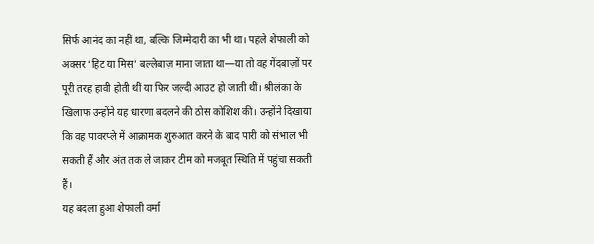सिर्फ आनंद का नहीं था, बल्कि जिम्मेदारी का भी था। पहले शेफाली को अक्सर ‘हिट या मिस’ बल्लेबाज़ माना जाता था—या तो वह गेंदबाज़ों पर पूरी तरह हावी होती थीं या फिर जल्दी आउट हो जाती थीं। श्रीलंका के खिलाफ उन्होंने यह धारणा बदलने की ठोस कोशिश की। उन्होंने दिखाया कि वह पावरप्ले में आक्रामक शुरुआत करने के बाद पारी को संभाल भी सकती हैं और अंत तक ले जाकर टीम को मजबूत स्थिति में पहुंचा सकती हैं।
यह बदला हुआ शेफाली वर्मा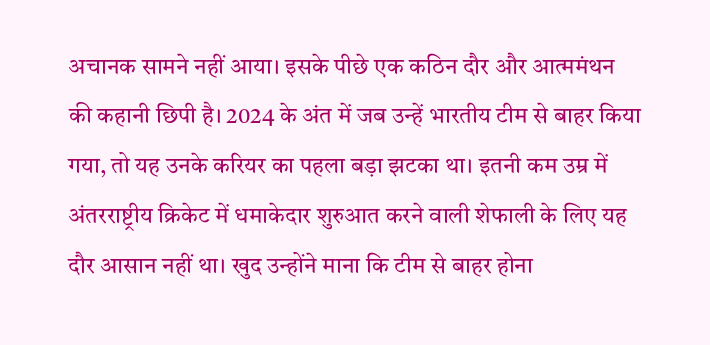अचानक सामने नहीं आया। इसके पीछे एक कठिन दौर और आत्ममंथन की कहानी छिपी है। 2024 के अंत में जब उन्हें भारतीय टीम से बाहर किया गया, तो यह उनके करियर का पहला बड़ा झटका था। इतनी कम उम्र में अंतरराष्ट्रीय क्रिकेट में धमाकेदार शुरुआत करने वाली शेफाली के लिए यह दौर आसान नहीं था। खुद उन्होंने माना कि टीम से बाहर होना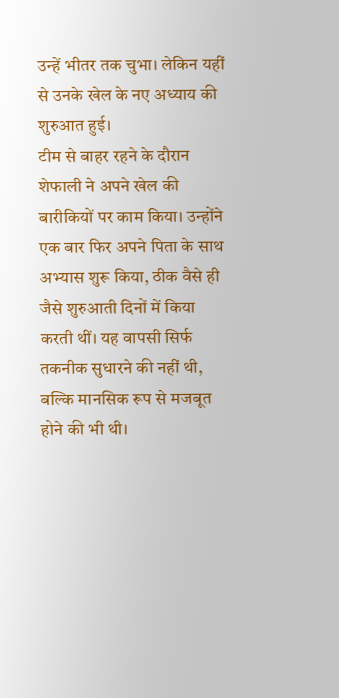उन्हें भीतर तक चुभा। लेकिन यहीं से उनके खेल के नए अध्याय की शुरुआत हुई।
टीम से बाहर रहने के दौरान शेफाली ने अपने खेल की बारीकियों पर काम किया। उन्होंने एक बार फिर अपने पिता के साथ अभ्यास शुरू किया, ठीक वैसे ही जैसे शुरुआती दिनों में किया करती थीं। यह वापसी सिर्फ तकनीक सुधारने की नहीं थी, बल्कि मानसिक रूप से मजबूत होने की भी थी।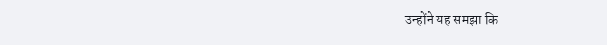उन्होंने यह समझा कि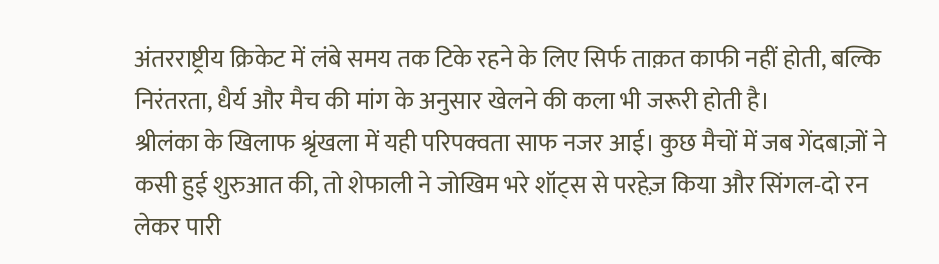अंतरराष्ट्रीय क्रिकेट में लंबे समय तक टिके रहने के लिए सिर्फ ताक़त काफी नहीं होती, बल्कि निरंतरता, धैर्य और मैच की मांग के अनुसार खेलने की कला भी जरूरी होती है।
श्रीलंका के खिलाफ श्रृंखला में यही परिपक्वता साफ नजर आई। कुछ मैचों में जब गेंदबाज़ों ने कसी हुई शुरुआत की, तो शेफाली ने जोखिम भरे शॉट्स से परहेज़ किया और सिंगल-दो रन लेकर पारी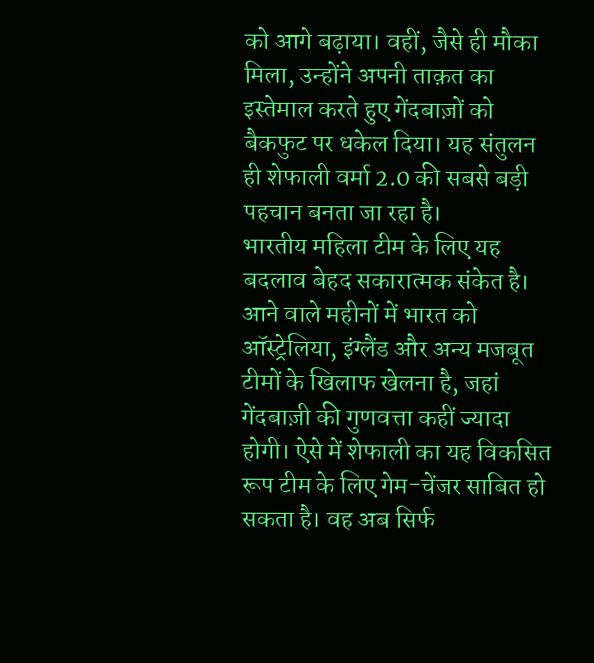को आगे बढ़ाया। वहीं, जैसे ही मौका मिला, उन्होंने अपनी ताक़त का इस्तेमाल करते हुए गेंदबाज़ों को बैकफुट पर धकेल दिया। यह संतुलन ही शेफाली वर्मा 2.0 की सबसे बड़ी पहचान बनता जा रहा है।
भारतीय महिला टीम के लिए यह बदलाव बेहद सकारात्मक संकेत है। आने वाले महीनों में भारत को ऑस्ट्रेलिया, इंग्लैंड और अन्य मजबूत टीमों के खिलाफ खेलना है, जहां गेंदबाज़ी की गुणवत्ता कहीं ज्यादा होगी। ऐसे में शेफाली का यह विकसित रूप टीम के लिए गेम-चेंजर साबित हो सकता है। वह अब सिर्फ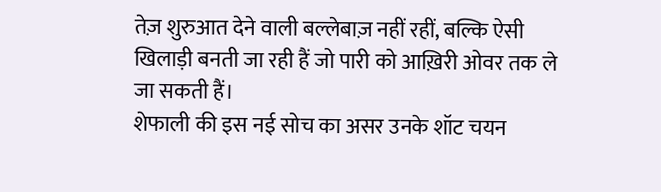तेज़ शुरुआत देने वाली बल्लेबाज़ नहीं रहीं, बल्कि ऐसी खिलाड़ी बनती जा रही हैं जो पारी को आख़िरी ओवर तक ले जा सकती हैं।
शेफाली की इस नई सोच का असर उनके शॉट चयन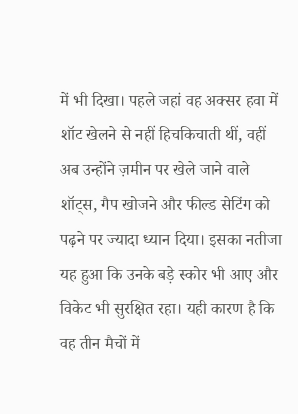में भी दिखा। पहले जहां वह अक्सर हवा में शॉट खेलने से नहीं हिचकिचाती थीं, वहीं अब उन्होंने ज़मीन पर खेले जाने वाले शॉट्स, गैप खोजने और फील्ड सेटिंग को पढ़ने पर ज्यादा ध्यान दिया। इसका नतीजा यह हुआ कि उनके बड़े स्कोर भी आए और विकेट भी सुरक्षित रहा। यही कारण है कि वह तीन मैचों में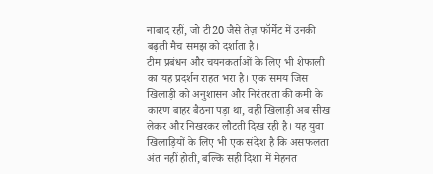नाबाद रहीं, जो टी20 जैसे तेज़ फॉर्मेट में उनकी बढ़ती मैच समझ को दर्शाता है।
टीम प्रबंधन और चयनकर्ताओं के लिए भी शेफाली का यह प्रदर्शन राहत भरा है। एक समय जिस खिलाड़ी को अनुशासन और निरंतरता की कमी के कारण बाहर बैठना पड़ा था, वही खिलाड़ी अब सीख लेकर और निखरकर लौटती दिख रही है। यह युवा खिलाड़ियों के लिए भी एक संदेश है कि असफलता अंत नहीं होती, बल्कि सही दिशा में मेहनत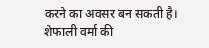करने का अवसर बन सकती है।
शेफाली वर्मा की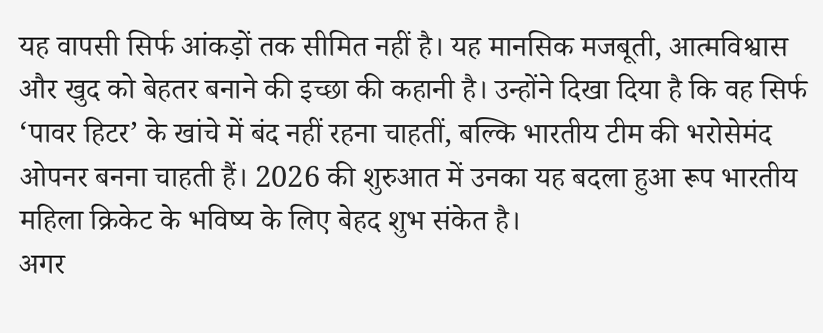यह वापसी सिर्फ आंकड़ों तक सीमित नहीं है। यह मानसिक मजबूती, आत्मविश्वास और खुद को बेहतर बनाने की इच्छा की कहानी है। उन्होंने दिखा दिया है कि वह सिर्फ ‘पावर हिटर’ के खांचे में बंद नहीं रहना चाहतीं, बल्कि भारतीय टीम की भरोसेमंद ओपनर बनना चाहती हैं। 2026 की शुरुआत में उनका यह बदला हुआ रूप भारतीय महिला क्रिकेट के भविष्य के लिए बेहद शुभ संकेत है।
अगर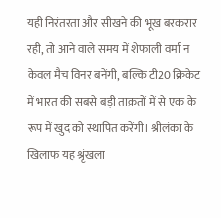यही निरंतरता और सीखने की भूख बरकरार रही, तो आने वाले समय में शेफाली वर्मा न केवल मैच विनर बनेंगी, बल्कि टी20 क्रिकेट में भारत की सबसे बड़ी ताक़तों में से एक के रूप में खुद को स्थापित करेंगी। श्रीलंका के खिलाफ यह श्रृंखला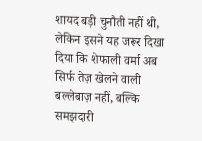शायद बड़ी चुनौती नहीं थी, लेकिन इसने यह जरूर दिखा दिया कि शेफाली वर्मा अब सिर्फ तेज़ खेलने वाली बल्लेबाज़ नहीं, बल्कि समझदारी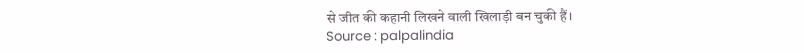से जीत की कहानी लिखने वाली खिलाड़ी बन चुकी हैं।
Source : palpalindia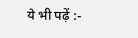ये भी पढ़ें :-